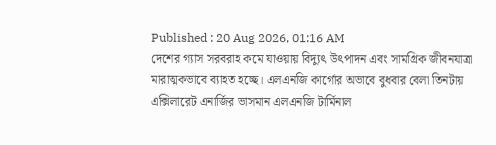Published : 20 Aug 2026, 01:16 AM
দেশের গ্যাস সরবরাহ কমে যাওয়ায় বিদ্যুৎ উৎপাদন এবং সামগ্রিক জীবনযাত্রা মারাত্মকভাবে ব্যাহত হচ্ছে। এলএনজি কার্গোর অভাবে বুধবার বেলা তিনটায় এক্সিলারেট এনার্জির ভাসমান এলএনজি টার্মিনাল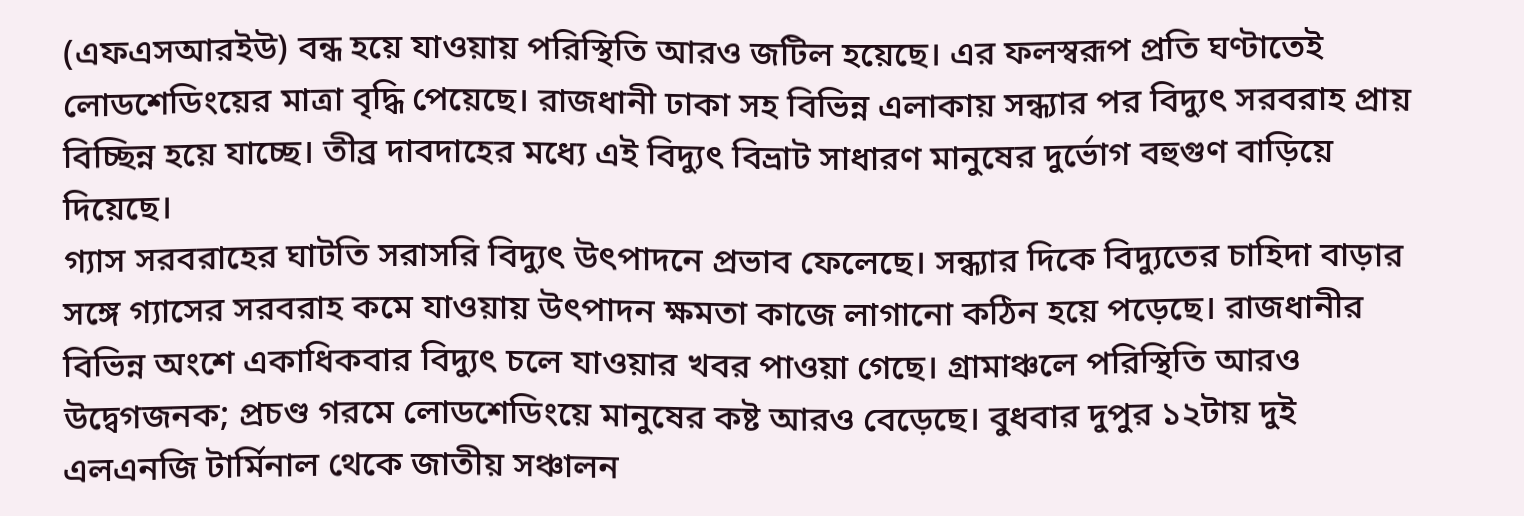(এফএসআরইউ) বন্ধ হয়ে যাওয়ায় পরিস্থিতি আরও জটিল হয়েছে। এর ফলস্বরূপ প্রতি ঘণ্টাতেই লোডশেডিংয়ের মাত্রা বৃদ্ধি পেয়েছে। রাজধানী ঢাকা সহ বিভিন্ন এলাকায় সন্ধ্যার পর বিদ্যুৎ সরবরাহ প্রায় বিচ্ছিন্ন হয়ে যাচ্ছে। তীব্র দাবদাহের মধ্যে এই বিদ্যুৎ বিভ্রাট সাধারণ মানুষের দুর্ভোগ বহুগুণ বাড়িয়ে দিয়েছে।
গ্যাস সরবরাহের ঘাটতি সরাসরি বিদ্যুৎ উৎপাদনে প্রভাব ফেলেছে। সন্ধ্যার দিকে বিদ্যুতের চাহিদা বাড়ার সঙ্গে গ্যাসের সরবরাহ কমে যাওয়ায় উৎপাদন ক্ষমতা কাজে লাগানো কঠিন হয়ে পড়েছে। রাজধানীর বিভিন্ন অংশে একাধিকবার বিদ্যুৎ চলে যাওয়ার খবর পাওয়া গেছে। গ্রামাঞ্চলে পরিস্থিতি আরও উদ্বেগজনক; প্রচণ্ড গরমে লোডশেডিংয়ে মানুষের কষ্ট আরও বেড়েছে। বুধবার দুপুর ১২টায় দুই এলএনজি টার্মিনাল থেকে জাতীয় সঞ্চালন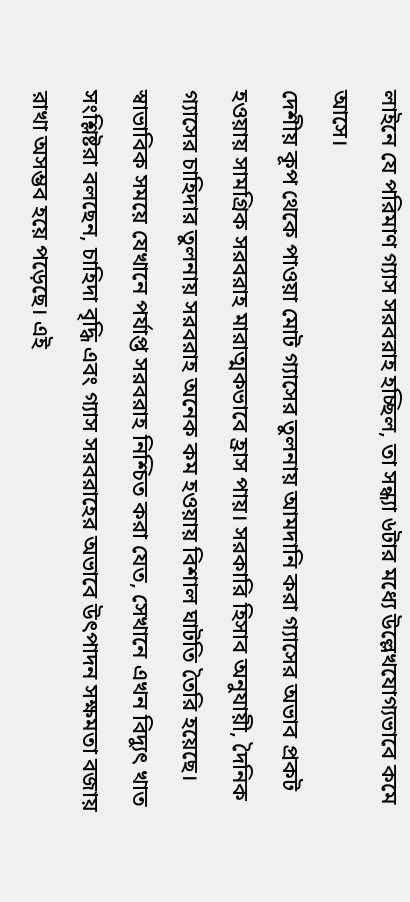লাইনে যে পরিমাণ গ্যাস সরবরাহ হচ্ছিল, তা সন্ধ্যা ৬টার মধ্যে উল্লেখযোগ্যভাবে কমে আসে।
দেশীয় কূপ থেকে পাওয়া মোট গ্যাসের তুলনায় আমদানি করা গ্যাসের অভাব প্রকট হওয়ায় সামগ্রিক সরবরাহ মারাত্মকভাবে হ্রাস পায়। সরকারি হিসাব অনুযায়ী, দৈনিক গ্যাসের চাহিদার তুলনায় সরবরাহ অনেক কম হওয়ায় বিশাল ঘাটতি তৈরি হয়েছে। স্বাভাবিক সময়ে যেখানে পর্যাপ্ত সরবরাহ নিশ্চিত করা যেত, সেখানে এখন বিদ্যুৎ খাত সংশ্লিষ্টরা বলছেন, চাহিদা বৃদ্ধি এবং গ্যাস সরবরাহের অভাবে উৎপাদন সক্ষমতা বজায় রাখা অসম্ভব হয়ে পড়েছে। এই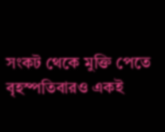সংকট থেকে মুক্তি পেতে বৃহস্পতিবারও একই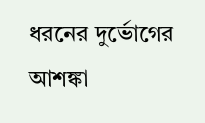ধরনের দুর্ভোগের আশঙ্কা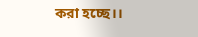করা হচ্ছে।।